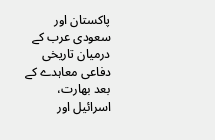پاکستان اور سعودی عرب کے درمیان تاریخی دفاعی معاہدے کے بعد بھارت، اسرائیل اور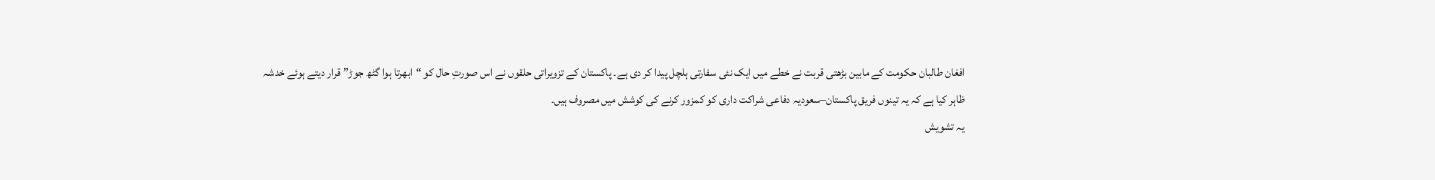افغان طالبان حکومت کے مابین بڑھتی قربت نے خطے میں ایک نئی سفارتی ہلچل پیدا کر دی ہے۔ پاکستان کے تزویراتی حلقوں نے اس صورتِ حال کو “ابھرتا ہوا گٹھ جوڑ” قرار دیتے ہوئے خدشہ ظاہر کیا ہے کہ یہ تینوں فریق پاکستان–سعودیہ دفاعی شراکت داری کو کمزور کرنے کی کوشش میں مصروف ہیں۔
یہ تشویش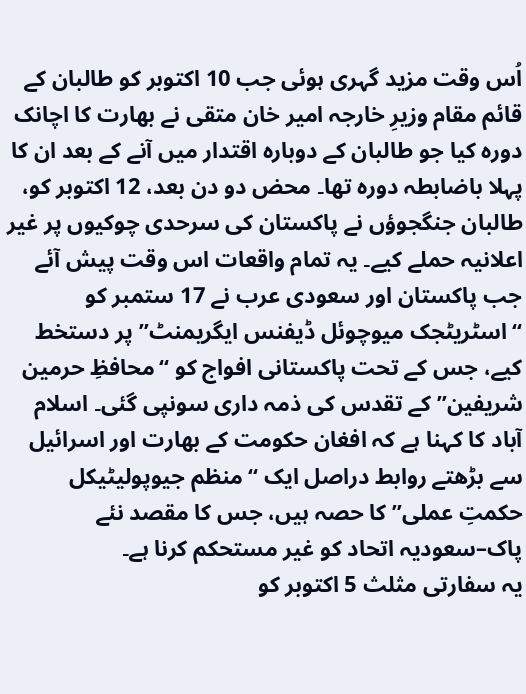اُس وقت مزید گہری ہوئی جب 10 اکتوبر کو طالبان کے قائم مقام وزیرِ خارجہ امیر خان متقی نے بھارت کا اچانک دورہ کیا جو طالبان کے دوبارہ اقتدار میں آنے کے بعد ان کا پہلا باضابطہ دورہ تھا۔ محض دو دن بعد، 12 اکتوبر کو، طالبان جنگجوؤں نے پاکستان کی سرحدی چوکیوں پر غیر اعلانیہ حملے کیے۔ یہ تمام واقعات اس وقت پیش آئے جب پاکستان اور سعودی عرب نے 17 ستمبر کو “اسٹریٹجک میوچوئل ڈیفنس ایگریمنٹ” پر دستخط کیے، جس کے تحت پاکستانی افواج کو “محافظِ حرمین شریفین” کے تقدس کی ذمہ داری سونپی گئی۔ اسلام آباد کا کہنا ہے کہ افغان حکومت کے بھارت اور اسرائیل سے بڑھتے روابط دراصل ایک “منظم جیوپولیٹیکل حکمتِ عملی” کا حصہ ہیں، جس کا مقصد نئے پاک–سعودیہ اتحاد کو غیر مستحکم کرنا ہے۔
یہ سفارتی مثلث 5 اکتوبر کو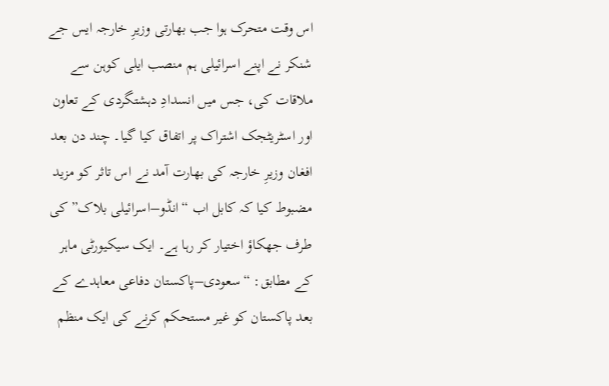اس وقت متحرک ہوا جب بھارتی وزیرِ خارجہ ایس جے شنکر نے اپنے اسرائیلی ہم منصب ایلی کوہن سے ملاقات کی، جس میں انسدادِ دہشتگردی کے تعاون اور اسٹریٹجک اشتراک پر اتفاق کیا گیا۔ چند دن بعد افغان وزیرِ خارجہ کی بھارت آمد نے اس تاثر کو مزید مضبوط کیا کہ کابل اب “انڈو–اسرائیلی بلاک” کی طرف جھکاؤ اختیار کر رہا ہے۔ ایک سیکیورٹی ماہر کے مطابق: “سعودی–پاکستان دفاعی معاہدے کے بعد پاکستان کو غیر مستحکم کرنے کی ایک منظم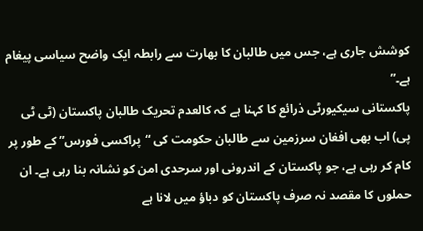کوشش جاری ہے، جس میں طالبان کا بھارت سے رابطہ ایک واضح سیاسی پیغام ہے۔”
پاکستانی سیکیورٹی ذرائع کا کہنا ہے کہ کالعدم تحریک طالبان پاکستان (ٹی ٹی پی) اب بھی افغان سرزمین سے طالبان حکومت کی “پراکسی فورس” کے طور پر کام کر رہی ہے، جو پاکستان کے اندرونی اور سرحدی امن کو نشانہ بنا رہی ہے۔ ان حملوں کا مقصد نہ صرف پاکستان کو دباؤ میں لانا ہے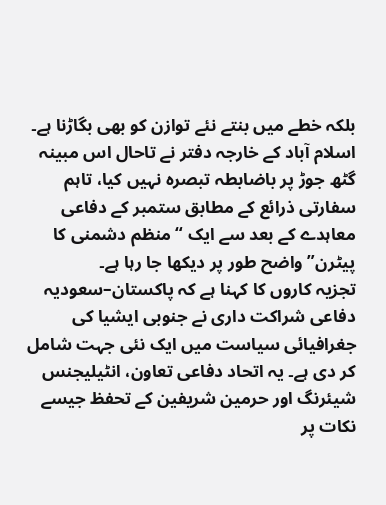بلکہ خطے میں بنتے نئے توازن کو بھی بگاڑنا ہے۔
اسلام آباد کے خارجہ دفتر نے تاحال اس مبینہ گٹھ جوڑ پر باضابطہ تبصرہ نہیں کیا، تاہم سفارتی ذرائع کے مطابق ستمبر کے دفاعی معاہدے کے بعد سے ایک “منظم دشمنی کا پیٹرن” واضح طور پر دیکھا جا رہا ہے۔
تجزیہ کاروں کا کہنا ہے کہ پاکستان–سعودیہ دفاعی شراکت داری نے جنوبی ایشیا کی جغرافیائی سیاست میں ایک نئی جہت شامل کر دی ہے۔ یہ اتحاد دفاعی تعاون، انٹیلیجنس شیئرنگ اور حرمین شریفین کے تحفظ جیسے نکات پر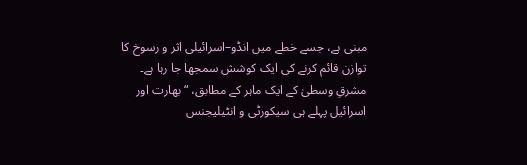مبنی ہے، جسے خطے میں انڈو–اسرائیلی اثر و رسوخ کا توازن قائم کرنے کی ایک کوشش سمجھا جا رہا ہے۔
مشرقِ وسطیٰ کے ایک ماہر کے مطابق، “بھارت اور اسرائیل پہلے ہی سیکورٹی و انٹیلیجنس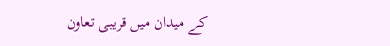کے میدان میں قریبی تعاون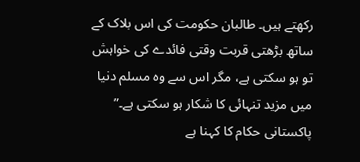رکھتے ہیں۔ طالبان حکومت کی اس بلاک کے ساتھ بڑھتی قربت وقتی فائدے کی خواہش تو ہو سکتی ہے، مگر اس سے وہ مسلم دنیا میں مزید تنہائی کا شکار ہو سکتی ہے۔”
پاکستانی حکام کا کہنا ہے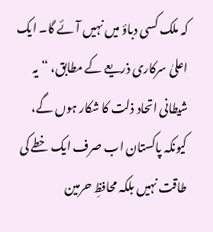کہ ملک کسی دباؤ میں نہیں آئے گا۔ ایک اعلیٰ سرکاری ذریعے کے مطابق، “یہ شیطانی اتحاد ذلت کا شکار ہوں گے، کیونکہ پاکستان اب صرف ایک خطے کی طاقت نہیں بلکہ محافظِ حرمین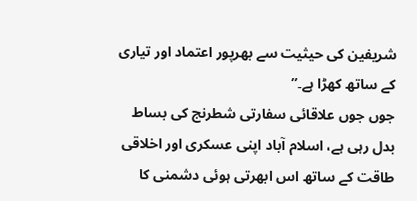شریفین کی حیثیت سے بھرپور اعتماد اور تیاری کے ساتھ کھڑا ہے۔”
جوں جوں علاقائی سفارتی شطرنج کی بساط بدل رہی ہے، اسلام آباد اپنی عسکری اور اخلاقی طاقت کے ساتھ اس ابھرتی ہوئی دشمنی کا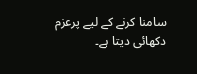سامنا کرنے کے لیے پرعزم دکھائی دیتا ہے۔